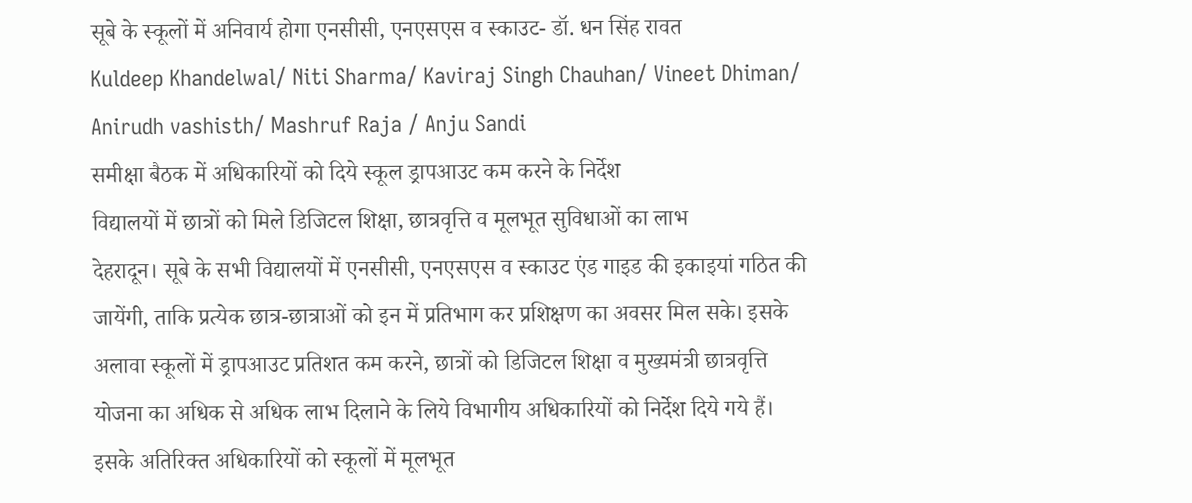सूबे के स्कूलों में अनिवार्य होगा एनसीसी, एनएसएस व स्काउट- डॉ. धन सिंह रावत
Kuldeep Khandelwal/ Niti Sharma/ Kaviraj Singh Chauhan/ Vineet Dhiman/ Anirudh vashisth/ Mashruf Raja / Anju Sandi
समीक्षा बैठक में अधिकारियों को दिये स्कूल ड्रापआउट कम करने के निर्देश
विद्यालयों में छात्रों को मिले डिजिटल शिक्षा, छात्रवृत्ति व मूलभूत सुविधाओं का लाभ
देहरादून। सूबे के सभी विद्यालयों में एनसीसी, एनएसएस व स्काउट एंड गाइड की इकाइयां गठित की जायेंगी, ताकि प्रत्येक छात्र-छात्राओं को इन में प्रतिभाग कर प्रशिक्षण का अवसर मिल सके। इसके अलावा स्कूलों में ड्रापआउट प्रतिशत कम करने, छात्रों को डिजिटल शिक्षा व मुख्यमंत्री छात्रवृत्ति योजना का अधिक से अधिक लाभ दिलाने के लिये विभागीय अधिकारियों को निर्देश दिये गये हैं। इसके अतिरिक्त अधिकारियों को स्कूलों में मूलभूत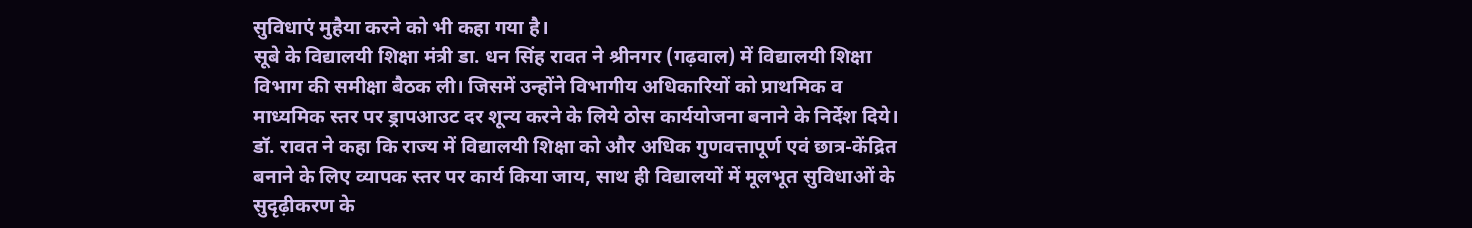सुविधाएं मुहैया करने को भी कहा गया है।
सूबे के विद्यालयी शिक्षा मंत्री डा. धन सिंह रावत ने श्रीनगर (गढ़वाल) में विद्यालयी शिक्षा विभाग की समीक्षा बैठक ली। जिसमें उन्होंने विभागीय अधिकारियों को प्राथमिक व माध्यमिक स्तर पर ड्रापआउट दर शून्य करने के लिये ठोस कार्ययोजना बनाने के निर्देश दिये। डॉ. रावत ने कहा कि राज्य में विद्यालयी शिक्षा को और अधिक गुणवत्तापूर्ण एवं छात्र-केंद्रित बनाने के लिए व्यापक स्तर पर कार्य किया जाय, साथ ही विद्यालयों में मूलभूत सुविधाओं के सुदृढ़ीकरण के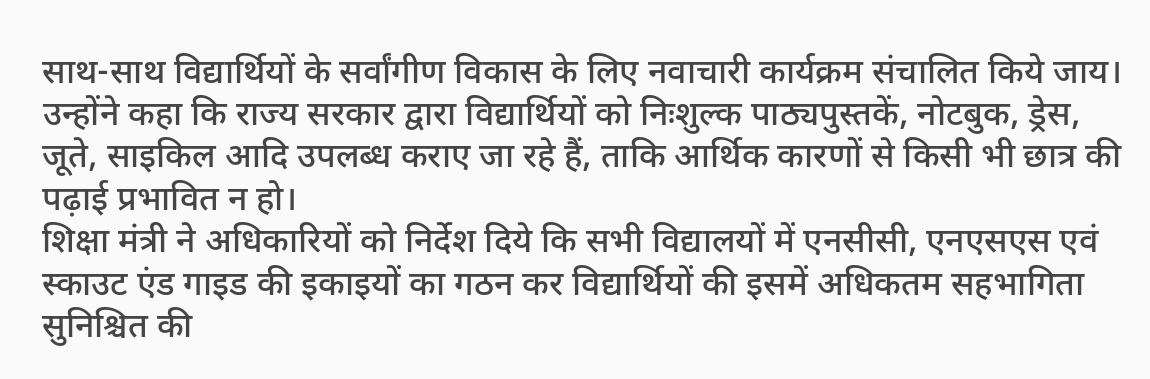साथ-साथ विद्यार्थियों के सर्वांगीण विकास के लिए नवाचारी कार्यक्रम संचालित किये जाय। उन्होंने कहा कि राज्य सरकार द्वारा विद्यार्थियों को निःशुल्क पाठ्यपुस्तकें, नोटबुक, ड्रेस, जूते, साइकिल आदि उपलब्ध कराए जा रहे हैं, ताकि आर्थिक कारणों से किसी भी छात्र की पढ़ाई प्रभावित न हो।
शिक्षा मंत्री ने अधिकारियों को निर्देश दिये कि सभी विद्यालयों में एनसीसी, एनएसएस एवं स्काउट एंड गाइड की इकाइयों का गठन कर विद्यार्थियों की इसमें अधिकतम सहभागिता सुनिश्चित की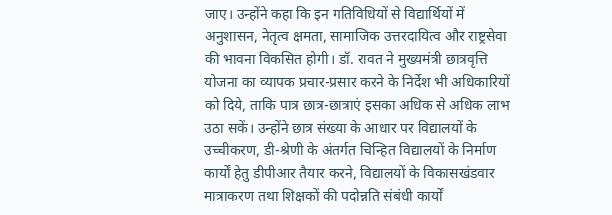जाए। उन्होंने कहा कि इन गतिविधियों से विद्यार्थियों में अनुशासन, नेतृत्व क्षमता, सामाजिक उत्तरदायित्व और राष्ट्रसेवा की भावना विकसित होगी। डॉ. रावत ने मुख्यमंत्री छात्रवृत्ति योजना का व्यापक प्रचार-प्रसार करने के निर्देश भी अधिकारियों को दिये, ताकि पात्र छात्र-छात्राएं इसका अधिक से अधिक लाभ उठा सकें। उन्होंने छात्र संख्या के आधार पर विद्यालयों के उच्चीकरण, डी-श्रेणी के अंतर्गत चिन्हित विद्यालयों के निर्माण कार्यों हेतु डीपीआर तैयार करने, विद्यालयों के विकासखंडवार मात्राकरण तथा शिक्षकों की पदोन्नति संबंधी कार्यों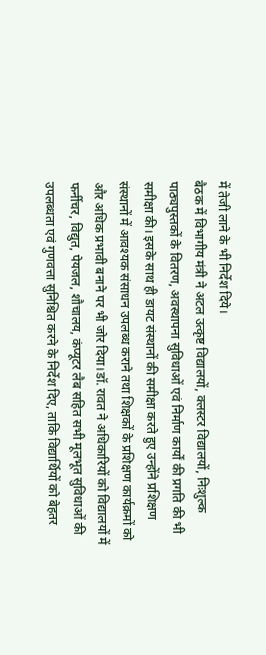में तेजी लाने के भी निर्देश दिये।
बैठक में विभागीय मंत्री ने अटल उत्कृष्ट विद्यालयों, क्लस्टर विद्यालयों, निःशुल्क पाठ्यपुस्तकों के वितरण, अवस्थापना सुविधाओं एवं निर्माण कार्यों की प्रगति की भी समीक्षा की। इसके साथ ही डायट संस्थानों की समीक्षा करते हुए उन्होंने प्रशिक्षण संस्थानों में आवश्यक संसाधन उपलब्ध कराने तथा शिक्षकों के प्रशिक्षण कार्यक्रमों को और अधिक प्रभावी बनाने पर भी जोर दिया।डॉ. रावत ने अधिकारियों को विद्यालयों में फर्नीचर, विद्युत, पेयजल, शौचालय, कंप्यूटर लैब सहित सभी मूलभूत सुविधाओं की उपलब्धता एवं गुणवत्ता सुनिश्चित करने के निर्देश दिए, ताकि विद्यार्थियों को बेहतर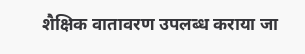शैक्षिक वातावरण उपलब्ध कराया जा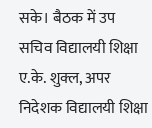सके। बैठक में उप सचिव विद्यालयी शिक्षा ए.के. शुक्ल, अपर निदेशक विद्यालयी शिक्षा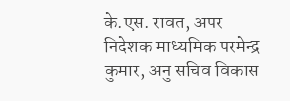के.एस. रावत, अपर निदेशक माध्यमिक परमेन्द्र कुमार, अनु सचिव विकास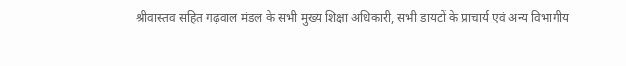श्रीवास्तव सहित गढ़वाल मंडल के सभी मुख्य शिक्षा अधिकारी, सभी डायटों के प्राचार्य एवं अन्य विभागीय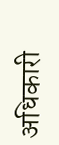अधिकारी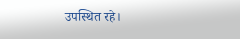उपस्थित रहे।